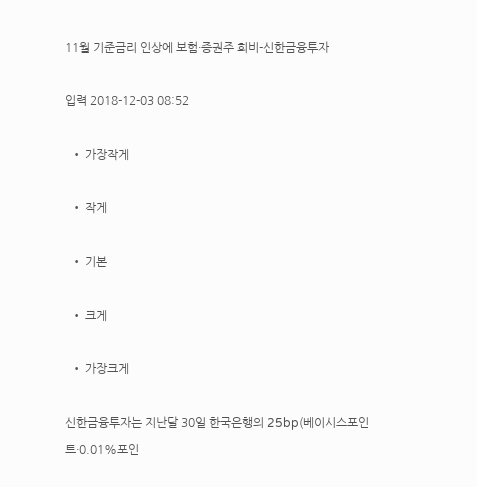11월 기준금리 인상에 보험·증권주 희비-신한금융투자

입력 2018-12-03 08:52

  • 가장작게

  • 작게

  • 기본

  • 크게

  • 가장크게

신한금융투자는 지난달 30일 한국은행의 25bp(베이시스포인트·0.01%포인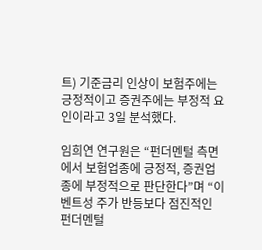트) 기준금리 인상이 보험주에는 긍정적이고 증권주에는 부정적 요인이라고 3일 분석했다.

임희연 연구원은 “펀더멘털 측면에서 보험업종에 긍정적, 증권업종에 부정적으로 판단한다”며 “이벤트성 주가 반등보다 점진적인 펀더멘털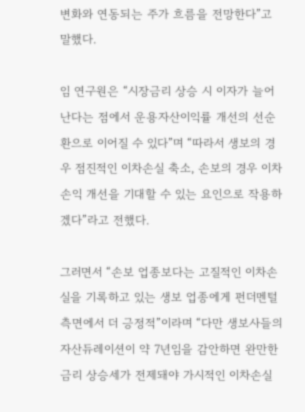변화와 연동되는 주가 흐름을 전망한다”고 말했다.

임 연구원은 “시장금리 상승 시 이자가 늘어난다는 점에서 운용자산이익률 개선의 선순환으로 이어질 수 있다”며 “따라서 생보의 경우 점진적인 이차손실 축소, 손보의 경우 이차손익 개선을 기대할 수 있는 요인으로 작용하겠다”라고 전했다.

그러면서 “손보 업종보다는 고질적인 이차손실을 기록하고 있는 생보 업종에게 펀더멘털 측면에서 더 긍정적”이라며 “다만 생보사들의 자산듀레이션이 약 7년임을 감안하면 완만한 금리 상승세가 전제돼야 가시적인 이차손실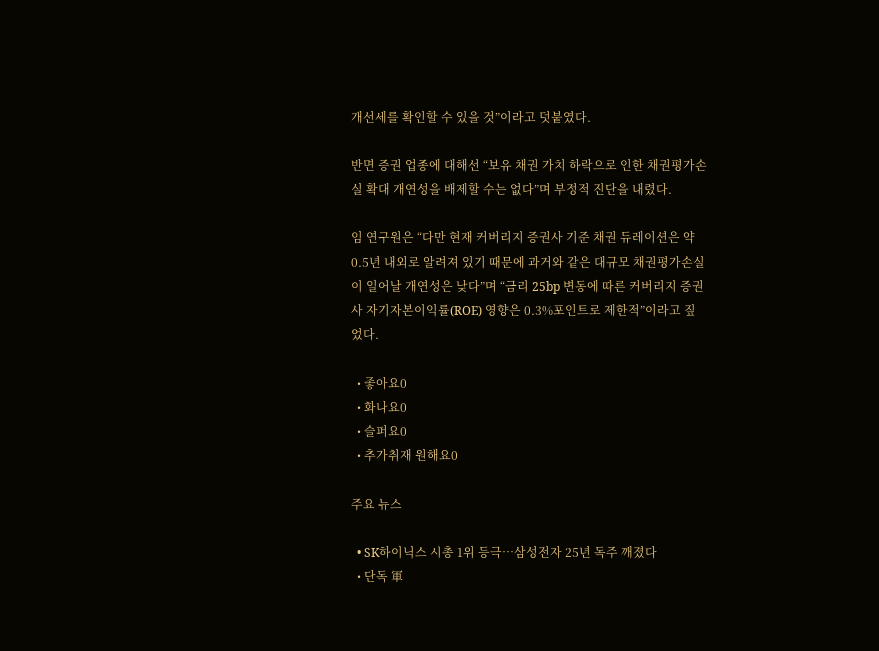개선세를 확인할 수 있을 것”이라고 덧붙였다.

반면 증권 업종에 대해선 “보유 채권 가치 하락으로 인한 채권평가손실 확대 개연성을 배제할 수는 없다”며 부정적 진단을 내렸다.

임 연구원은 “다만 현재 커버리지 증권사 기준 채권 듀레이션은 약 0.5년 내외로 알려져 있기 때문에 과거와 같은 대규모 채권평가손실이 일어날 개연성은 낮다”며 “금리 25bp 변동에 따른 커버리지 증권사 자기자본이익률(ROE) 영향은 0.3%포인트로 제한적”이라고 짚었다.

  • 좋아요0
  • 화나요0
  • 슬퍼요0
  • 추가취재 원해요0

주요 뉴스

  • SK하이닉스 시총 1위 등극…삼성전자 25년 독주 깨졌다
  • 단독 軍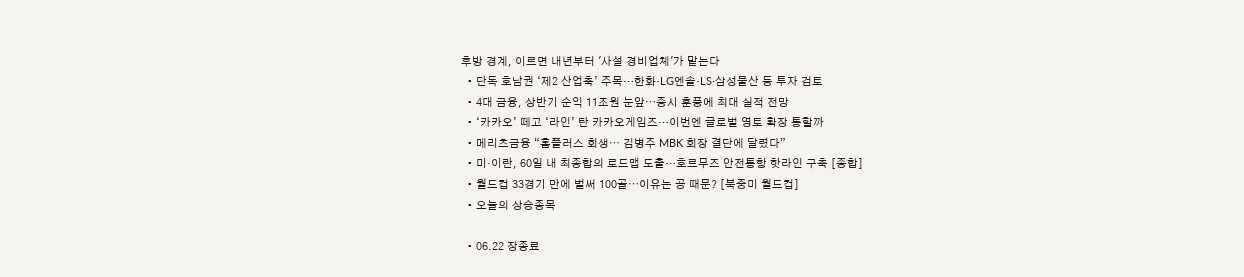후방 경계, 이르면 내년부터 '사설 경비업체'가 맡는다
  • 단독 호남권 ‘제2 산업축’ 주목…한화·LG엔솔·LS·삼성물산 등 투자 검토
  • 4대 금융, 상반기 순익 11조원 눈앞⋯증시 훈풍에 최대 실적 전망
  • ‘카카오’ 떼고 ‘라인’ 탄 카카오게임즈…이번엔 글로벌 영토 확장 통할까
  • 메리츠금융 “홈플러스 회생⋯ 김병주 MBK 회장 결단에 달렸다”
  • 미·이란, 60일 내 최종합의 로드맵 도출…호르무즈 안전통항 핫라인 구축 [종합]
  • 월드컵 33경기 만에 벌써 100골⋯이유는 공 때문? [북중미 월드컵]
  • 오늘의 상승종목

  • 06.22 장종료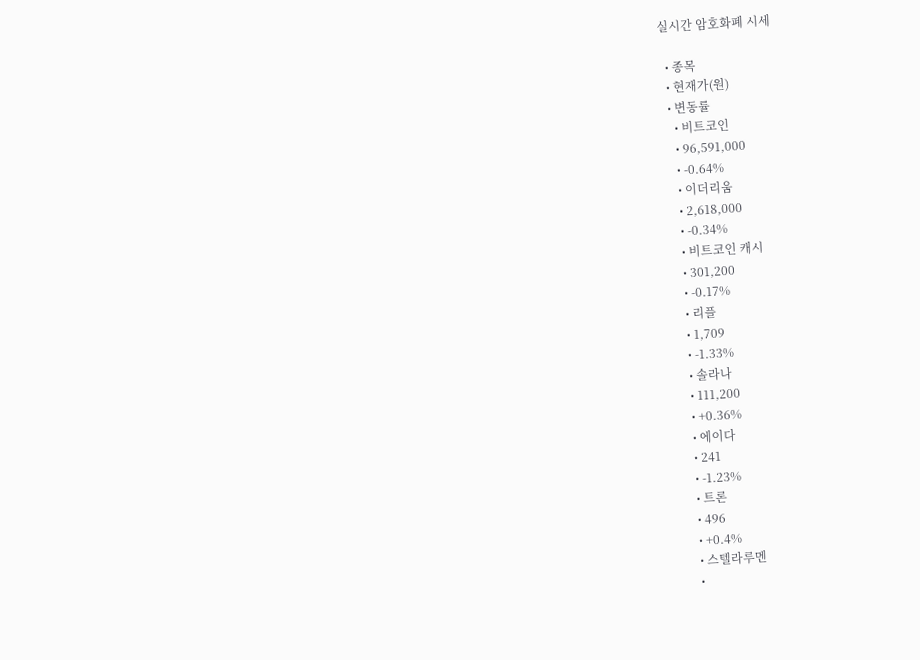실시간 암호화폐 시세

  • 종목
  • 현재가(원)
  • 변동률
    • 비트코인
    • 96,591,000
    • -0.64%
    • 이더리움
    • 2,618,000
    • -0.34%
    • 비트코인 캐시
    • 301,200
    • -0.17%
    • 리플
    • 1,709
    • -1.33%
    • 솔라나
    • 111,200
    • +0.36%
    • 에이다
    • 241
    • -1.23%
    • 트론
    • 496
    • +0.4%
    • 스텔라루멘
    •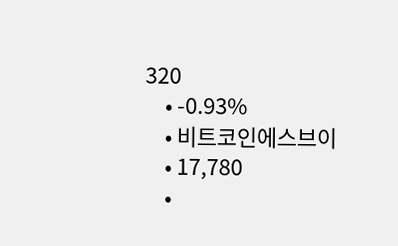320
    • -0.93%
    • 비트코인에스브이
    • 17,780
    •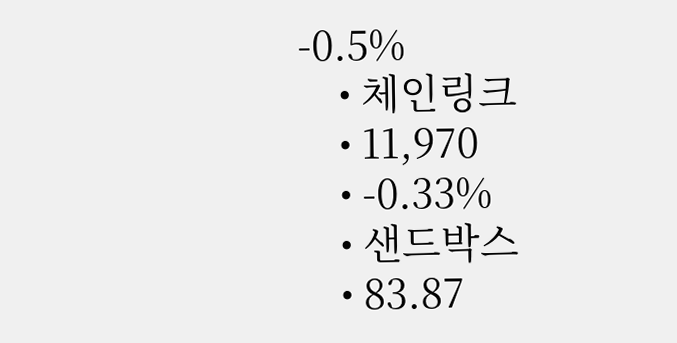-0.5%
    • 체인링크
    • 11,970
    • -0.33%
    • 샌드박스
    • 83.87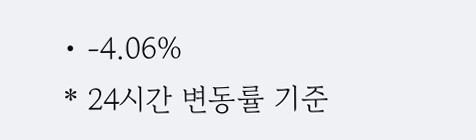• -4.06%
* 24시간 변동률 기준